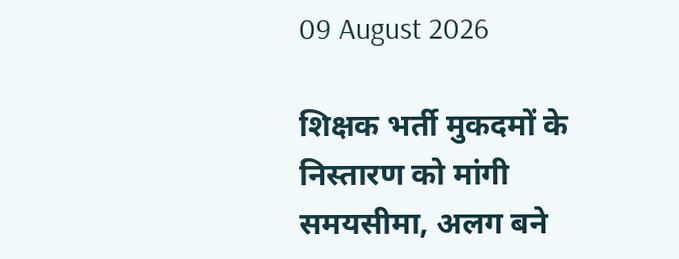09 August 2026

शिक्षक भर्ती मुकदमों के निस्तारण को मांगी समयसीमा, अलग बने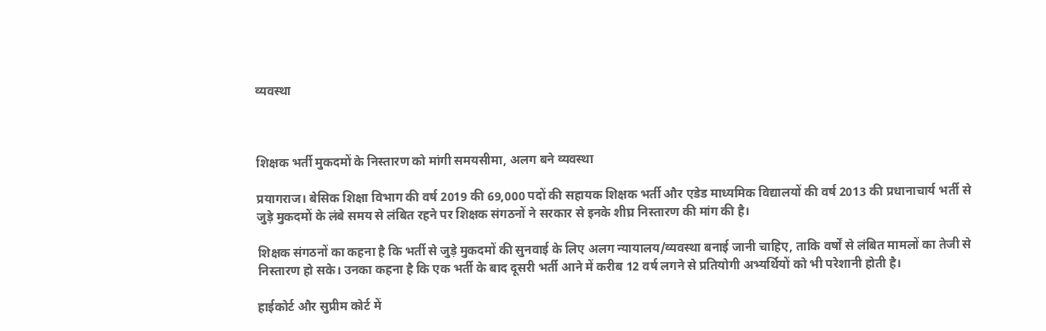व्यवस्था



शिक्षक भर्ती मुकदमों के निस्तारण को मांगी समयसीमा, अलग बने व्यवस्था

प्रयागराज। बेसिक शिक्षा विभाग की वर्ष 2019 की 69,000 पदों की सहायक शिक्षक भर्ती और एडेड माध्यमिक विद्यालयों की वर्ष 2013 की प्रधानाचार्य भर्ती से जुड़े मुकदमों के लंबे समय से लंबित रहने पर शिक्षक संगठनों ने सरकार से इनके शीघ्र निस्तारण की मांग की है।

शिक्षक संगठनों का कहना है कि भर्ती से जुड़े मुकदमों की सुनवाई के लिए अलग न्यायालय/व्यवस्था बनाई जानी चाहिए, ताकि वर्षों से लंबित मामलों का तेजी से निस्तारण हो सके। उनका कहना है कि एक भर्ती के बाद दूसरी भर्ती आने में करीब 12 वर्ष लगने से प्रतियोगी अभ्यर्थियों को भी परेशानी होती है।

हाईकोर्ट और सुप्रीम कोर्ट में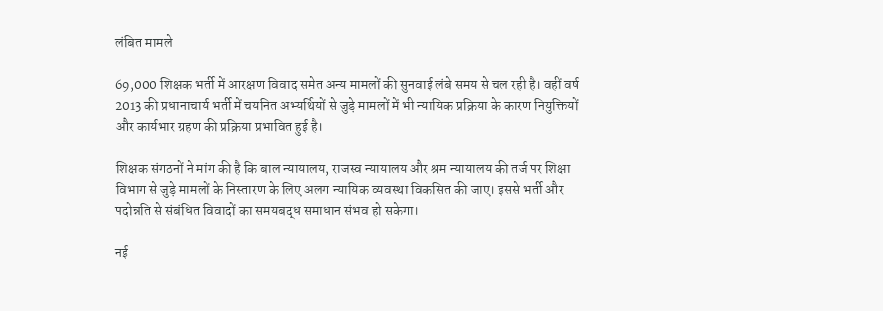लंबित मामले

69,000 शिक्षक भर्ती में आरक्षण विवाद समेत अन्य मामलों की सुनवाई लंबे समय से चल रही है। वहीं वर्ष 2013 की प्रधानाचार्य भर्ती में चयनित अभ्यर्थियों से जुड़े मामलों में भी न्यायिक प्रक्रिया के कारण नियुक्तियों और कार्यभार ग्रहण की प्रक्रिया प्रभावित हुई है।

शिक्षक संगठनों ने मांग की है कि बाल न्यायालय, राजस्व न्यायालय और श्रम न्यायालय की तर्ज पर शिक्षा विभाग से जुड़े मामलों के निस्तारण के लिए अलग न्यायिक व्यवस्था विकसित की जाए। इससे भर्ती और पदोन्नति से संबंधित विवादों का समयबद्ध समाधान संभव हो सकेगा।

नई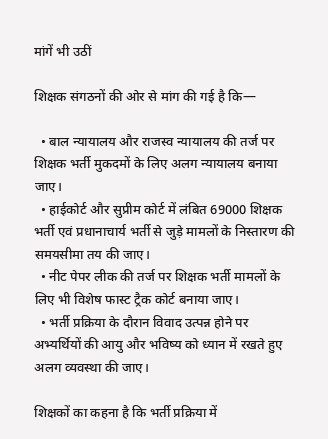मांगें भी उठीं

शिक्षक संगठनों की ओर से मांग की गई है कि—

  • बाल न्यायालय और राजस्व न्यायालय की तर्ज पर शिक्षक भर्ती मुकदमों के लिए अलग न्यायालय बनाया जाए।
  • हाईकोर्ट और सुप्रीम कोर्ट में लंबित 69000 शिक्षक भर्ती एवं प्रधानाचार्य भर्ती से जुड़े मामलों के निस्तारण की समयसीमा तय की जाए।
  • नीट पेपर लीक की तर्ज पर शिक्षक भर्ती मामलों के लिए भी विशेष फास्ट ट्रैक कोर्ट बनाया जाए।
  • भर्ती प्रक्रिया के दौरान विवाद उत्पन्न होने पर अभ्यर्थियों की आयु और भविष्य को ध्यान में रखते हुए अलग व्यवस्था की जाए।

शिक्षकों का कहना है कि भर्ती प्रक्रिया में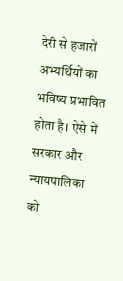देरी से हजारों अभ्यर्थियों का भविष्य प्रभावित होता है। ऐसे में सरकार और न्यायपालिका को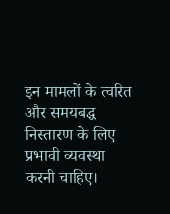इन मामलों के त्वरित और समयबद्ध निस्तारण के लिए प्रभावी व्यवस्था करनी चाहिए।